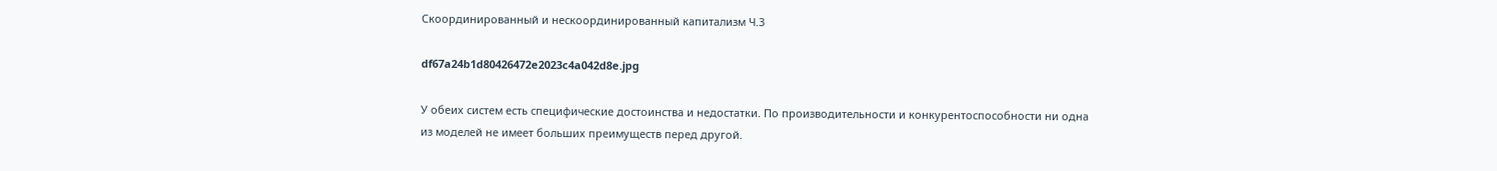Скоординированный и нескоординированный капитализм Ч.3

df67a24b1d80426472e2023c4a042d8e.jpg

У обеих систем есть специфические достоинства и недостатки. По производительности и конкурентоспособности ни одна из моделей не имеет больших преимуществ перед другой.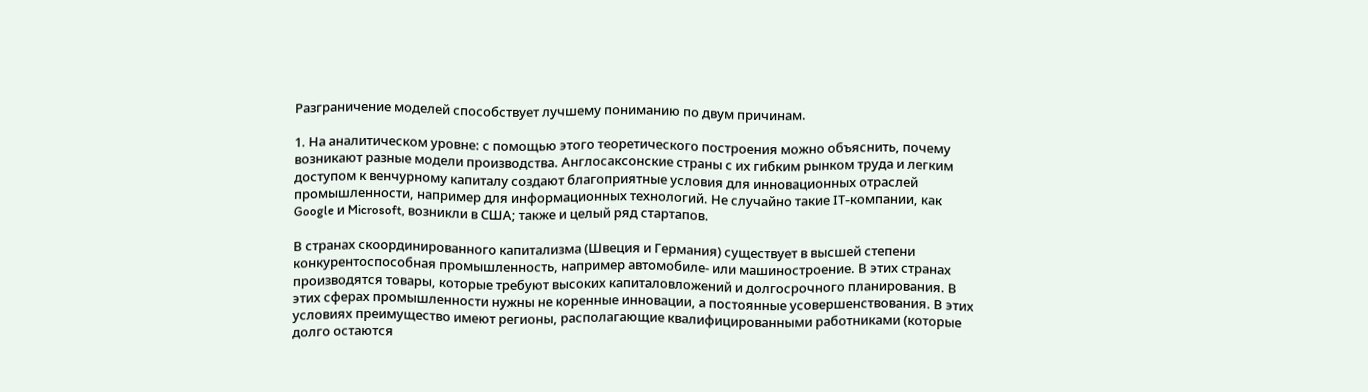Разграничение моделей способствует лучшему пониманию по двум причинам.

1. На аналитическом уровне: с помощью этого теоретического построения можно объяснить, почему возникают разные модели производства. Англосаксонские страны с их гибким рынком труда и легким доступом к венчурному капиталу создают благоприятные условия для инновационных отраслей промышленности, например для информационных технологий. Не случайно такие IT-компании, как Google и Microsoft, возникли в США; также и целый ряд стартапов.

В странах скоординированного капитализма (Швеция и Германия) существует в высшей степени конкурентоспособная промышленность, например автомобиле- или машиностроение. В этих странах производятся товары, которые требуют высоких капиталовложений и долгосрочного планирования. В этих сферах промышленности нужны не коренные инновации, а постоянные усовершенствования. В этих условиях преимущество имеют регионы, располагающие квалифицированными работниками (которые долго остаются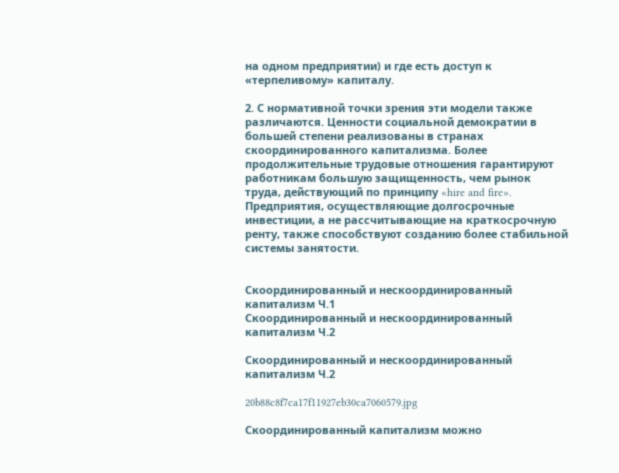на одном предприятии) и где есть доступ к «терпеливому» капиталу.

2. С нормативной точки зрения эти модели также различаются. Ценности социальной демократии в большей степени реализованы в странах скоординированного капитализма. Более продолжительные трудовые отношения гарантируют работникам большую защищенность, чем рынок труда, действующий по принципу «hire and fire». Предприятия, осуществляющие долгосрочные инвестиции, а не рассчитывающие на краткосрочную ренту, также способствуют созданию более стабильной системы занятости.


Скоординированный и нескоординированный капитализм Ч.1
Скоординированный и нескоординированный капитализм Ч.2

Скоординированный и нескоординированный капитализм Ч.2

20b88c8f7ca17f11927eb30ca7060579.jpg

Скоординированный капитализм можно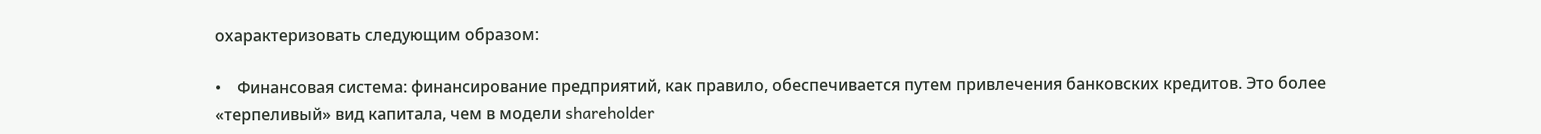охарактеризовать следующим образом:

•    Финансовая система: финансирование предприятий, как правило, обеспечивается путем привлечения банковских кредитов. Это более «терпеливый» вид капитала, чем в модели shareholder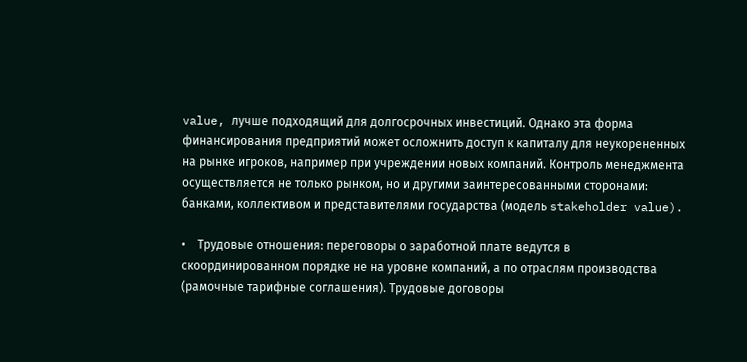value, лучше подходящий для долгосрочных инвестиций. Однако эта форма финансирования предприятий может осложнить доступ к капиталу для неукорененных на рынке игроков, например при учреждении новых компаний. Контроль менеджмента осуществляется не только рынком, но и другими заинтересованными сторонами: банками, коллективом и представителями государства (модель stakeholder value).

•    Трудовые отношения: переговоры о заработной плате ведутся в скоординированном порядке не на уровне компаний, а по отраслям производства (рамочные тарифные соглашения). Трудовые договоры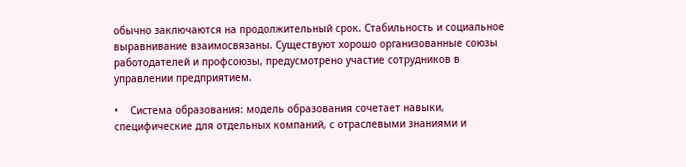обычно заключаются на продолжительный срок. Стабильность и социальное выравнивание взаимосвязаны. Существуют хорошо организованные союзы работодателей и профсоюзы, предусмотрено участие сотрудников в управлении предприятием.

•    Система образования: модель образования сочетает навыки, специфические для отдельных компаний, с отраслевыми знаниями и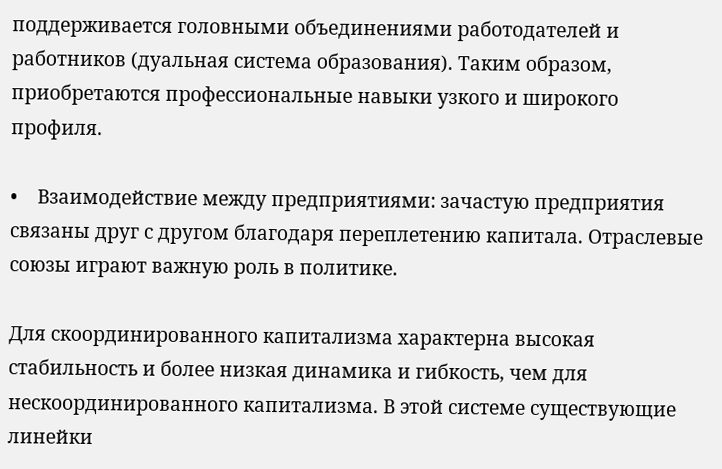поддерживается головными объединениями работодателей и работников (дуальная система образования). Таким образом, приобретаются профессиональные навыки узкого и широкого профиля.

•    Взаимодействие между предприятиями: зачастую предприятия связаны друг с другом благодаря переплетению капитала. Отраслевые союзы играют важную роль в политике.

Для скоординированного капитализма характерна высокая стабильность и более низкая динамика и гибкость, чем для нескоординированного капитализма. В этой системе существующие линейки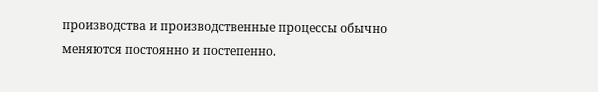производства и производственные процессы обычно меняются постоянно и постепенно.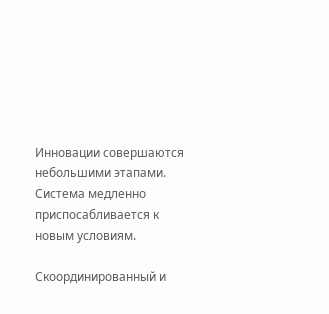Инновации совершаются небольшими этапами. Система медленно приспосабливается к новым условиям.

Скоординированный и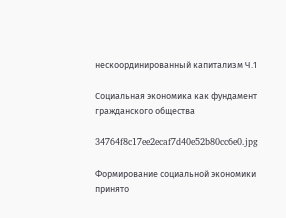нескоординированный капитализм Ч.1

Социальная экономика как фундамент гражданского общества

34764f8c17ee2ecaf7d40e52b80cc6e0.jpg

Формирование социальной экономики принято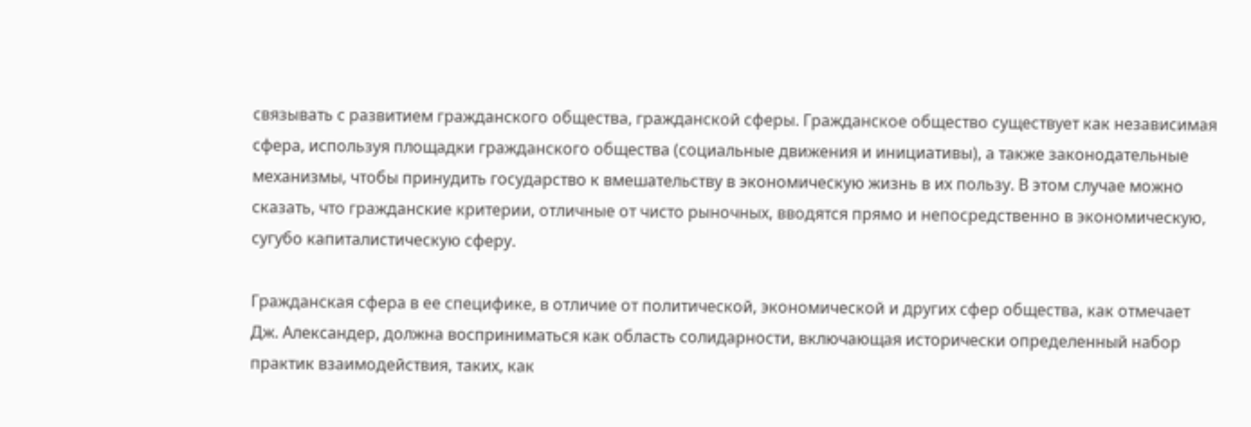связывать с развитием гражданского общества, гражданской сферы. Гражданское общество существует как независимая сфера, используя площадки гражданского общества (социальные движения и инициативы), а также законодательные механизмы, чтобы принудить государство к вмешательству в экономическую жизнь в их пользу. В этом случае можно сказать, что гражданские критерии, отличные от чисто рыночных, вводятся прямо и непосредственно в экономическую, сугубо капиталистическую сферу.

Гражданская сфера в ее специфике, в отличие от политической, экономической и других сфер общества, как отмечает Дж. Александер, должна восприниматься как область солидарности, включающая исторически определенный набор практик взаимодействия, таких, как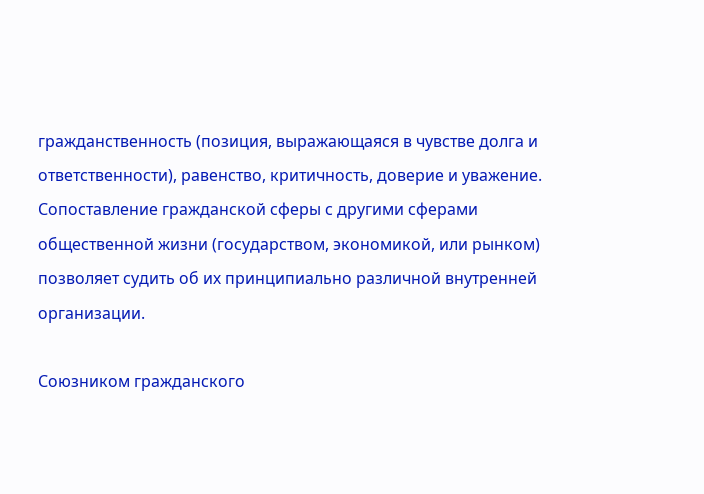гражданственность (позиция, выражающаяся в чувстве долга и ответственности), равенство, критичность, доверие и уважение. Сопоставление гражданской сферы с другими сферами общественной жизни (государством, экономикой, или рынком) позволяет судить об их принципиально различной внутренней организации.

Союзником гражданского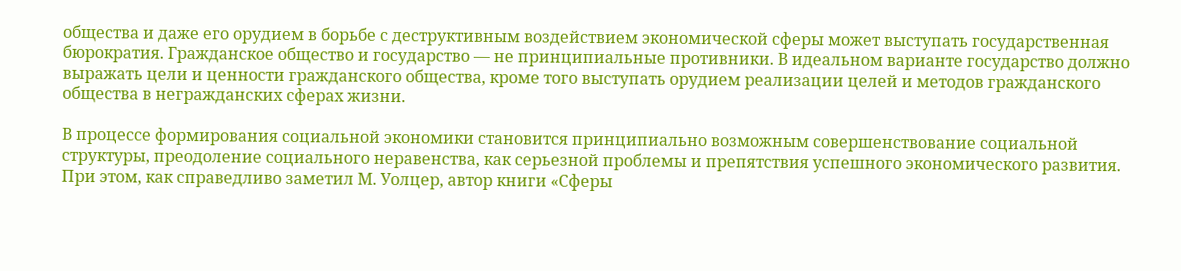общества и даже его орудием в борьбе с деструктивным воздействием экономической сферы может выступать государственная бюрократия. Гражданское общество и государство — не принципиальные противники. В идеальном варианте государство должно выражать цели и ценности гражданского общества, кроме того выступать орудием реализации целей и методов гражданского общества в негражданских сферах жизни.

В процессе формирования социальной экономики становится принципиально возможным совершенствование социальной структуры, преодоление социального неравенства, как серьезной проблемы и препятствия успешного экономического развития. При этом, как справедливо заметил М. Уолцер, автор книги «Сферы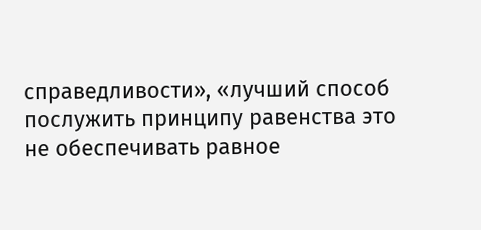справедливости», «лучший способ послужить принципу равенства это не обеспечивать равное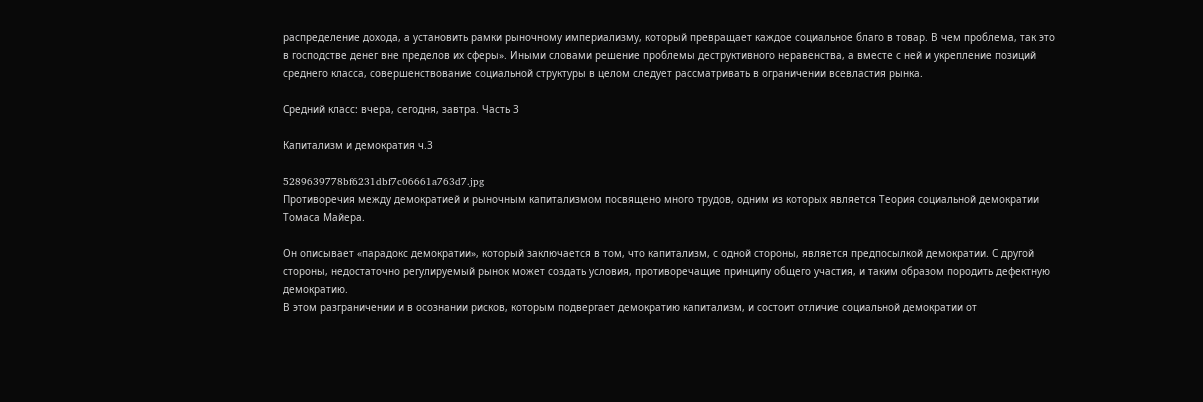распределение дохода, а установить рамки рыночному империализму, который превращает каждое социальное благо в товар. В чем проблема, так это в господстве денег вне пределов их сферы». Иными словами решение проблемы деструктивного неравенства, а вместе с ней и укрепление позиций среднего класса, совершенствование социальной структуры в целом следует рассматривать в ограничении всевластия рынка.

Средний класс: вчера, сегодня, завтра. Часть 3

Капитализм и демократия ч.3

5289639778bf6231dbf7c06661a763d7.jpg
Противоречия между демократией и рыночным капитализмом посвящено много трудов, одним из которых является Теория социальной демократии Томаса Майера.

Он описывает «парадокс демократии», который заключается в том, что капитализм, с одной стороны, является предпосылкой демократии. С другой стороны, недостаточно регулируемый рынок может создать условия, противоречащие принципу общего участия, и таким образом породить дефектную демократию.
В этом разграничении и в осознании рисков, которым подвергает демократию капитализм, и состоит отличие социальной демократии от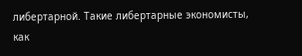либертарной. Такие либертарные экономисты, как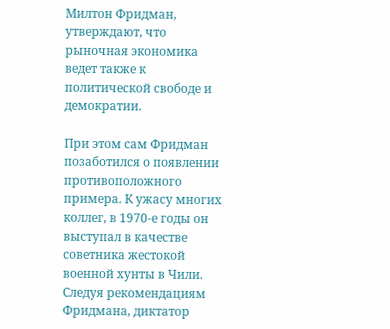Милтон Фридман, утверждают, что рыночная экономика ведет также к политической свободе и демократии.

При этом сам Фридман позаботился о появлении противоположного примера. К ужасу многих коллег, в 1970-е годы он выступал в качестве советника жестокой военной хунты в Чили. Следуя рекомендациям Фридмана, диктатор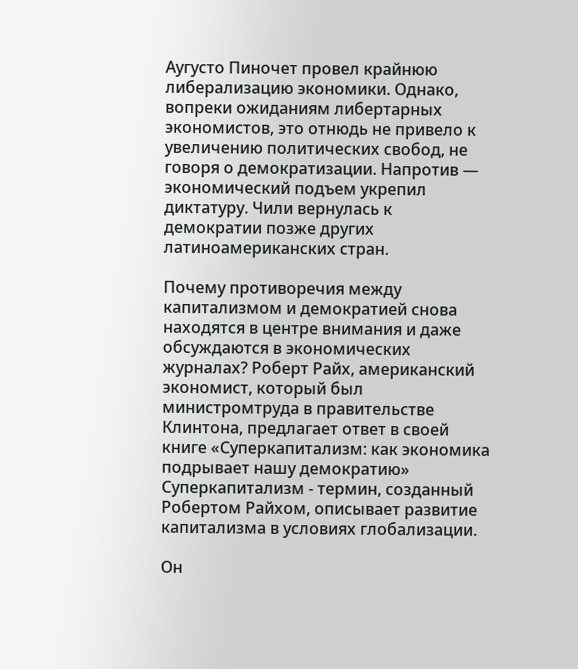Аугусто Пиночет провел крайнюю либерализацию экономики. Однако, вопреки ожиданиям либертарных экономистов, это отнюдь не привело к увеличению политических свобод, не говоря о демократизации. Напротив — экономический подъем укрепил диктатуру. Чили вернулась к демократии позже других латиноамериканских стран.

Почему противоречия между капитализмом и демократией снова находятся в центре внимания и даже обсуждаются в экономических журналах? Роберт Райх, американский экономист, который был министромтруда в правительстве Клинтона, предлагает ответ в своей книге «Суперкапитализм: как экономика подрывает нашу демократию» Суперкапитализм - термин, созданный Робертом Райхом, описывает развитие капитализма в условиях глобализации.

Он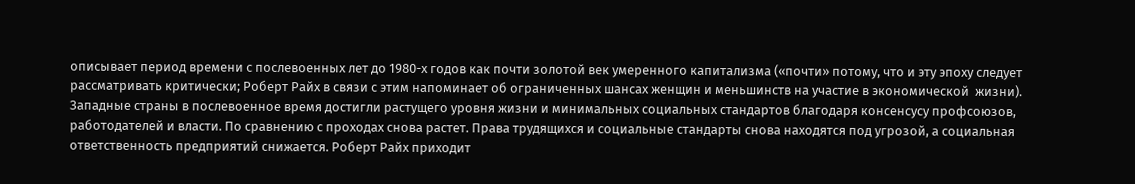описывает период времени с послевоенных лет до 1980-х годов как почти золотой век умеренного капитализма («почти» потому, что и эту эпоху следует рассматривать критически; Роберт Райх в связи с этим напоминает об ограниченных шансах женщин и меньшинств на участие в экономической  жизни). Западные страны в послевоенное время достигли растущего уровня жизни и минимальных социальных стандартов благодаря консенсусу профсоюзов, работодателей и власти. По сравнению с проходах снова растет. Права трудящихся и социальные стандарты снова находятся под угрозой, а социальная ответственность предприятий снижается. Роберт Райх приходит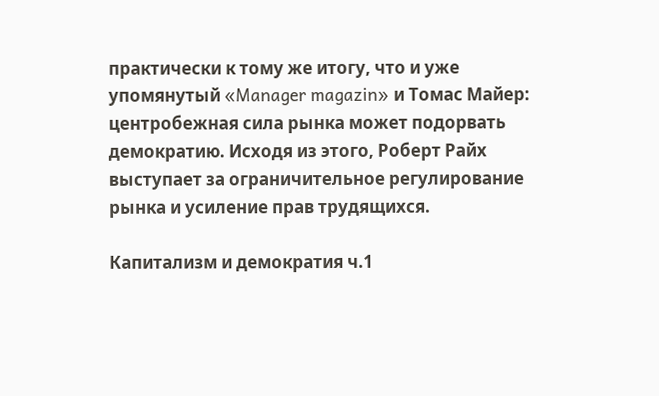практически к тому же итогу, что и уже упомянутый «Manager magazin» и Томас Майер: центробежная сила рынка может подорвать демократию. Исходя из этого, Роберт Райх выступает за ограничительное регулирование рынка и усиление прав трудящихся.

Капитализм и демократия ч.1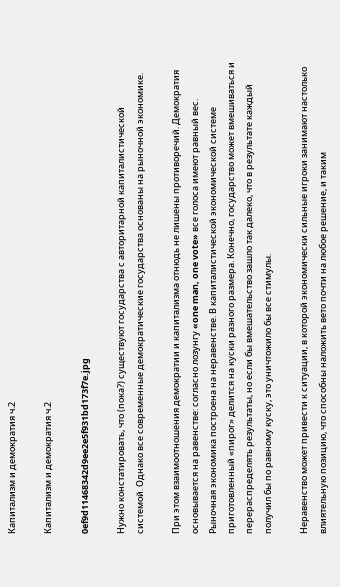Капитализм и демократия ч.2

Капитализм и демократия ч.2

0ef9d11468342d9ee2e5f931bd173f7e.jpg

Нужно констатировать, что (пока?) существуют государства с авторитарной капиталистической системой. Однако все современные демократические государства основаны на рыночной экономике.

При этом взаимоотношения демократии и капитализма отнюдь не лишены противоречий. Демократия основывается на равенстве: согласно лозунгу «one man, one vote» все голоса имеют равный вес. Рыночная экономика построена на неравенстве. В капиталистической экономической системе приготовленный «пирог» делится на куски разного размера. Конечно, государство может вмешиваться и перераспределять результаты, но если бы вмешательство зашло так далеко, что в результате каждый получил бы по равному куску, это уничтожило бы все стимулы.

Неравенство может привести к ситуации, в которой экономически сильные игроки занимают настолько влиятельную позицию, что способны наложить вето почти на любое решение, и таким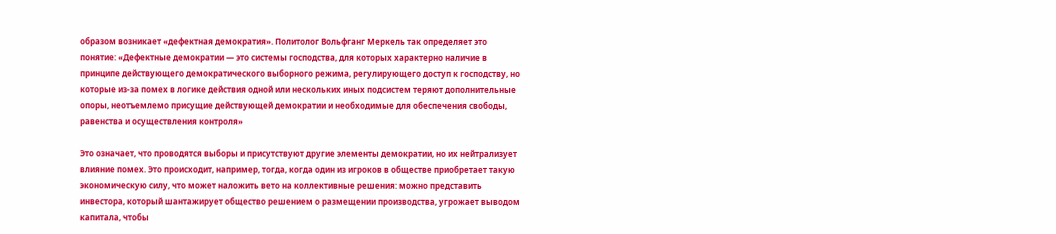образом возникает «дефектная демократия». Политолог Вольфганг Меркель так определяет это понятие: «Дефектные демократии — это системы господства, для которых характерно наличие в принципе действующего демократического выборного режима, регулирующего доступ к господству, но которые из-за помех в логике действия одной или нескольких иных подсистем теряют дополнительные опоры, неотъемлемо присущие действующей демократии и необходимые для обеспечения свободы, равенства и осуществления контроля»

Это означает, что проводятся выборы и присутствуют другие элементы демократии, но их нейтрализует влияние помех. Это происходит, например, тогда, когда один из игроков в обществе приобретает такую экономическую силу, что может наложить вето на коллективные решения: можно представить инвестора, который шантажирует общество решением о размещении производства, угрожает выводом капитала, чтобы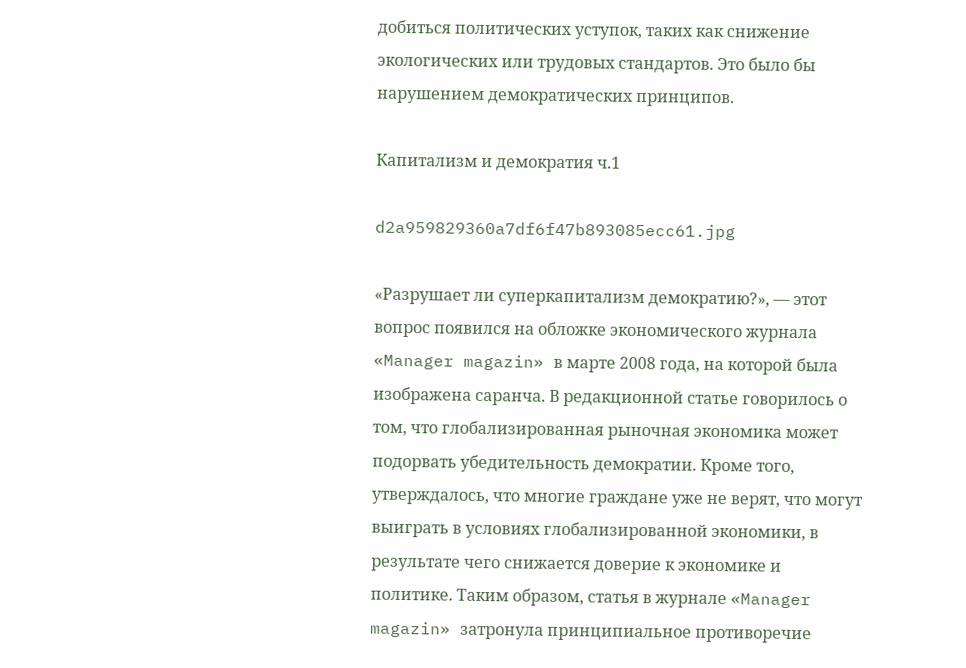добиться политических уступок, таких как снижение экологических или трудовых стандартов. Это было бы нарушением демократических принципов.

Капитализм и демократия ч.1

d2a959829360a7df6f47b893085ecc61.jpg

«Разрушает ли суперкапитализм демократию?», — этот вопрос появился на обложке экономического журнала «Manager magazin» в марте 2008 года, на которой была изображена саранча. В редакционной статье говорилось о том, что глобализированная рыночная экономика может подорвать убедительность демократии. Кроме того, утверждалось, что многие граждане уже не верят, что могут выиграть в условиях глобализированной экономики, в результате чего снижается доверие к экономике и политике. Таким образом, статья в журнале «Manager magazin» затронула принципиальное противоречие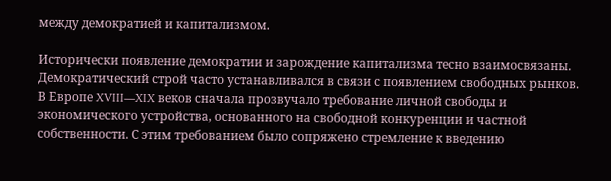между демократией и капитализмом.

Исторически появление демократии и зарождение капитализма тесно взаимосвязаны. Демократический строй часто устанавливался в связи с появлением свободных рынков. В Европе XVIII—XIX веков сначала прозвучало требование личной свободы и экономического устройства, основанного на свободной конкуренции и частной собственности. С этим требованием было сопряжено стремление к введению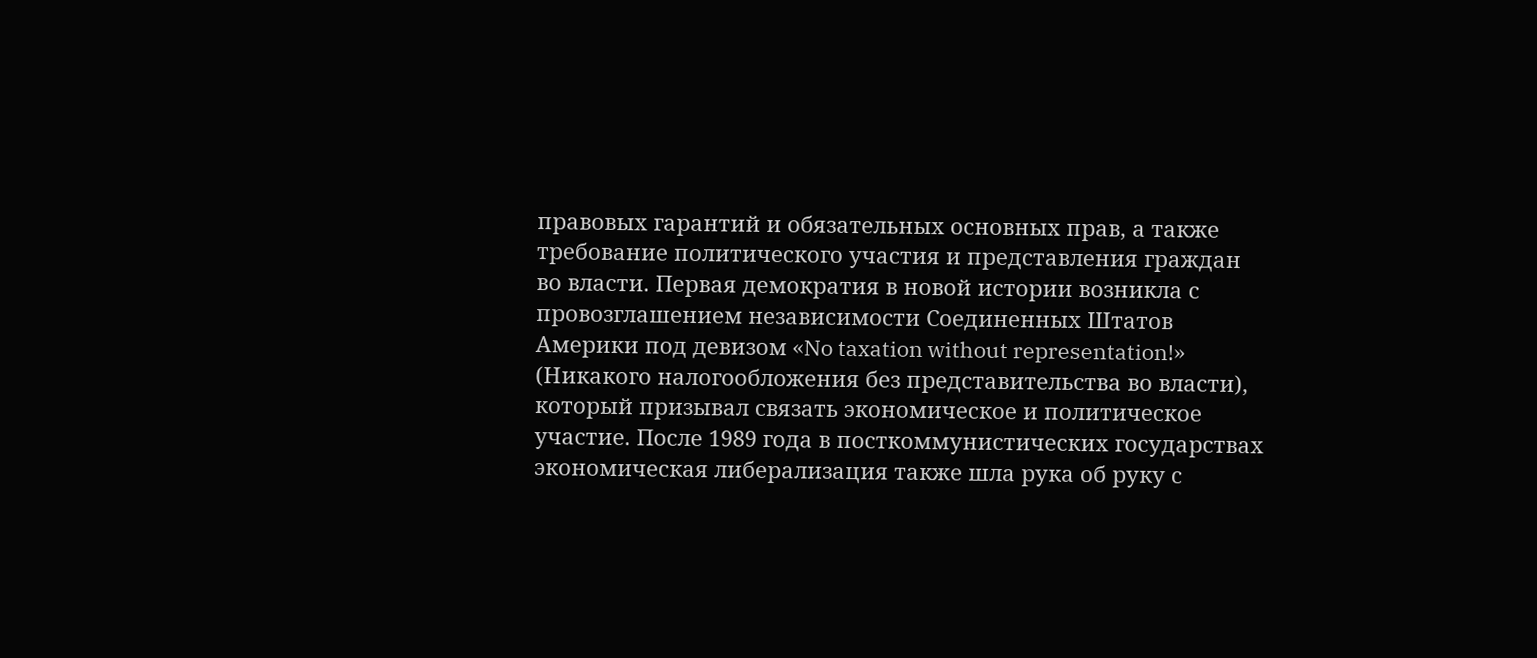правовых гарантий и обязательных основных прав, а также требование политического участия и представления граждан во власти. Первая демократия в новой истории возникла с провозглашением независимости Соединенных Штатов Америки под девизом «No taxation without representation!» (Никакого налогообложения без представительства во власти), который призывал связать экономическое и политическое участие. После 1989 года в посткоммунистических государствах экономическая либерализация также шла рука об руку с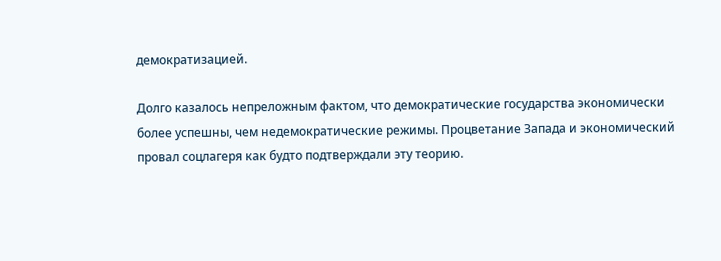демократизацией.

Долго казалось непреложным фактом, что демократические государства экономически более успешны, чем недемократические режимы. Процветание Запада и экономический провал соцлагеря как будто подтверждали эту теорию.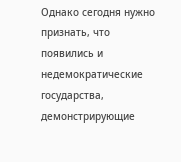Однако сегодня нужно признать, что появились и недемократические государства, демонстрирующие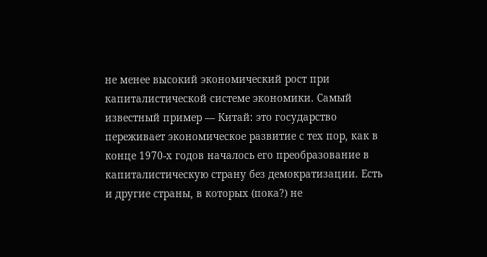не менее высокий экономический рост при капиталистической системе экономики. Самый известный пример — Китай: это государство переживает экономическое развитие с тех пор, как в конце 1970-х годов началось его преобразование в капиталистическую страну без демократизации. Есть и другие страны, в которых (пока?) не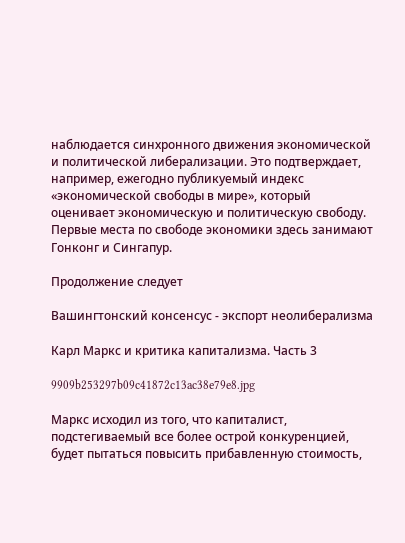наблюдается синхронного движения экономической и политической либерализации. Это подтверждает, например, ежегодно публикуемый индекс «экономической свободы в мире», который оценивает экономическую и политическую свободу. Первые места по свободе экономики здесь занимают Гонконг и Сингапур.

Продолжение следует

Вашингтонский консенсус - экспорт неолиберализма

Карл Маркс и критика капитализма. Часть 3

9909b253297b09c41872c13ac38e79e8.jpg

Маркс исходил из того, что капиталист, подстегиваемый все более острой конкуренцией, будет пытаться повысить прибавленную стоимость,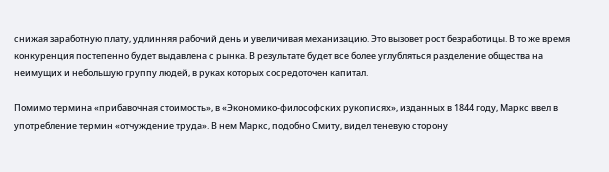снижая заработную плату, удлинняя рабочий день и увеличивая механизацию. Это вызовет рост безработицы. В то же время конкуренция постепенно будет выдавлена с рынка. В результате будет все более углубляться разделение общества на неимущих и небольшую группу людей, в руках которых сосредоточен капитал.

Помимо термина «прибавочная стоимость», в «Экономико-философских рукописях», изданных в 1844 году, Маркс ввел в употребление термин «отчуждение труда». В нем Маркс, подобно Смиту, видел теневую сторону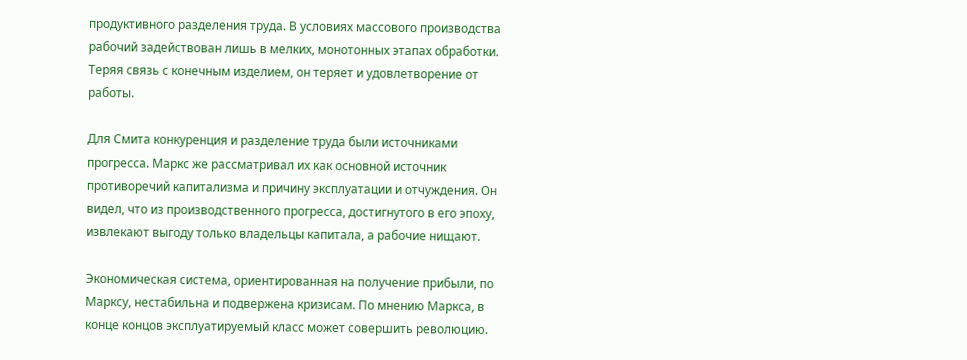продуктивного разделения труда. В условиях массового производства рабочий задействован лишь в мелких, монотонных этапах обработки. Теряя связь с конечным изделием, он теряет и удовлетворение от работы.

Для Смита конкуренция и разделение труда были источниками прогресса. Маркс же рассматривал их как основной источник противоречий капитализма и причину эксплуатации и отчуждения. Он видел, что из производственного прогресса, достигнутого в его эпоху, извлекают выгоду только владельцы капитала, а рабочие нищают.

Экономическая система, ориентированная на получение прибыли, по Марксу, нестабильна и подвержена кризисам. По мнению Маркса, в конце концов эксплуатируемый класс может совершить революцию.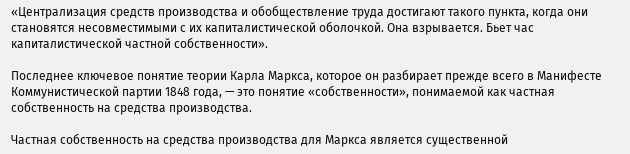«Централизация средств производства и обобществление труда достигают такого пункта, когда они становятся несовместимыми с их капиталистической оболочкой. Она взрывается. Бьет час капиталистической частной собственности».

Последнее ключевое понятие теории Карла Маркса, которое он разбирает прежде всего в Манифесте Коммунистической партии 1848 года, — это понятие «собственности», понимаемой как частная собственность на средства производства.

Частная собственность на средства производства для Маркса является существенной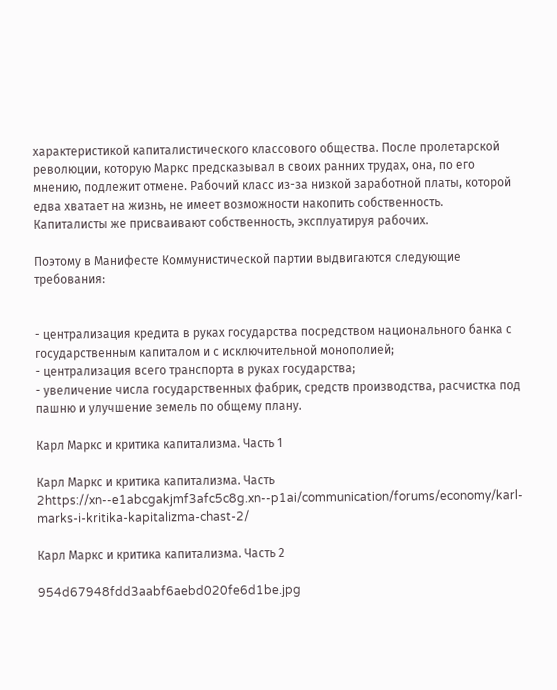характеристикой капиталистического классового общества. После пролетарской революции, которую Маркс предсказывал в своих ранних трудах, она, по его мнению, подлежит отмене. Рабочий класс из-за низкой заработной платы, которой едва хватает на жизнь, не имеет возможности накопить собственность. Капиталисты же присваивают собственность, эксплуатируя рабочих.

Поэтому в Манифесте Коммунистической партии выдвигаются следующие требования:


- централизация кредита в руках государства посредством национального банка с государственным капиталом и с исключительной монополией;
- централизация всего транспорта в руках государства;
- увеличение числа государственных фабрик, средств производства, расчистка под пашню и улучшение земель по общему плану.

Карл Маркс и критика капитализма. Часть 1

Карл Маркс и критика капитализма. Часть 2https://xn--e1abcgakjmf3afc5c8g.xn--p1ai/communication/forums/economy/karl-marks-i-kritika-kapitalizma-chast-2/

Карл Маркс и критика капитализма. Часть 2

954d67948fdd3aabf6aebd020fe6d1be.jpg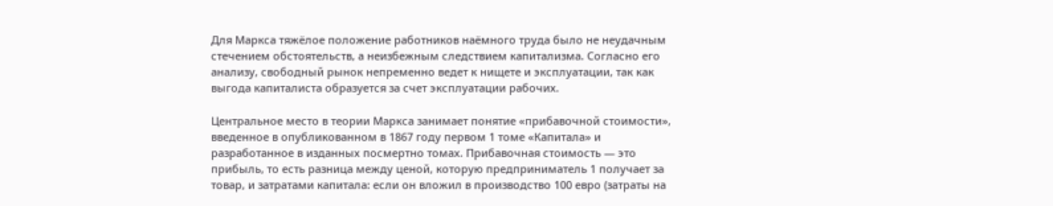Для Маркса тяжёлое положение работников наёмного труда было не неудачным стечением обстоятельств, а неизбежным следствием капитализма. Согласно его анализу, свободный рынок непременно ведет к нищете и эксплуатации, так как выгода капиталиста образуется за счет эксплуатации рабочих.

Центральное место в теории Маркса занимает понятие «прибавочной стоимости», введенное в опубликованном в 1867 году первом 1 томе «Капитала» и разработанное в изданных посмертно томах. Прибавочная стоимость — это прибыль, то есть разница между ценой, которую предприниматель 1 получает за товар, и затратами капитала: если он вложил в производство 100 евро (затраты на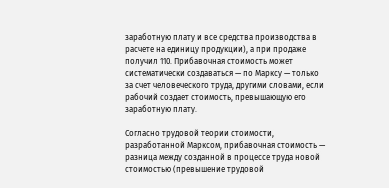заработную плату и все средства производства в расчете на единицу продукции), а при продаже получил 110. Прибавочная стоимость может систематически создаваться — по Марксу — только за счет человеческого труда, другими словами, если рабочий создает стоимость, превышающую его заработную плату.

Согласно трудовой теории стоимости, разработанной Марксом, прибавочная стоимость — разница между созданной в процессе труда новой стоимостью (превышение трудовой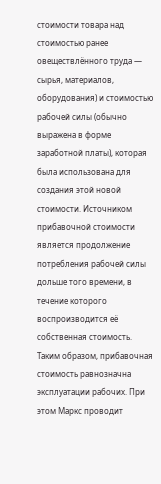стоимости товара над стоимостью ранее овеществлённого труда — сырья, материалов, оборудования) и стоимостью рабочей силы (обычно выражена в форме заработной платы), которая была использована для создания этой новой стоимости. Источником прибавочной стоимости является продолжение потребления рабочей силы дольше того времени, в течение которого воспроизводится её собственная стоимость. Таким образом, прибавочная стоимость равнозначна эксплуатации рабочих. При этом Маркс проводит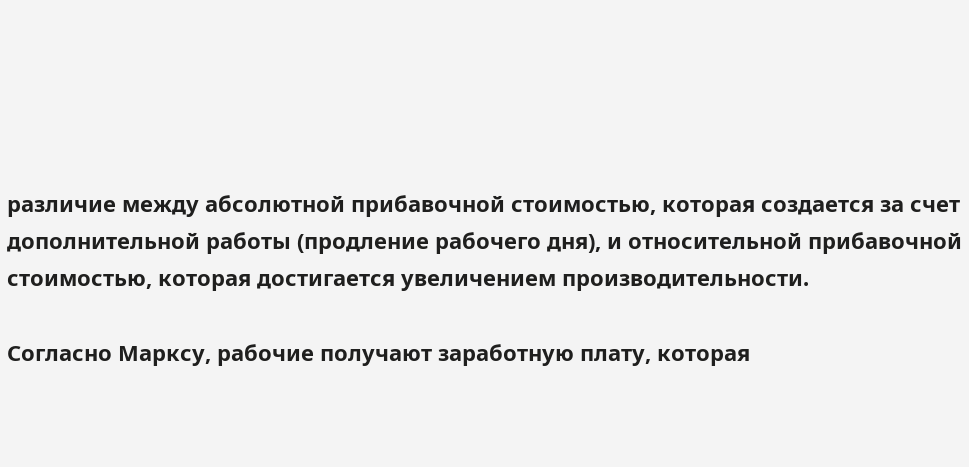различие между абсолютной прибавочной стоимостью, которая создается за счет дополнительной работы (продление рабочего дня), и относительной прибавочной стоимостью, которая достигается увеличением производительности.

Согласно Марксу, рабочие получают заработную плату, которая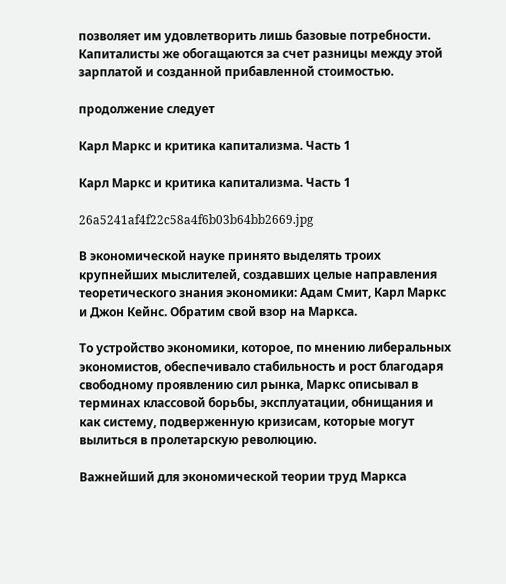позволяет им удовлетворить лишь базовые потребности. Капиталисты же обогащаются за счет разницы между этой зарплатой и созданной прибавленной стоимостью.

продолжение следует

Карл Маркс и критика капитализма. Часть 1

Карл Маркс и критика капитализма. Часть 1

26a5241af4f22c58a4f6b03b64bb2669.jpg

В экономической науке принято выделять троих крупнейших мыслителей, создавших целые направления теоретического знания экономики: Адам Смит, Карл Маркс и Джон Кейнс. Обратим свой взор на Маркса.

То устройство экономики, которое, по мнению либеральных экономистов, обеспечивало стабильность и рост благодаря свободному проявлению сил рынка, Маркс описывал в терминах классовой борьбы, эксплуатации, обнищания и как систему, подверженную кризисам, которые могут вылиться в пролетарскую революцию.

Важнейший для экономической теории труд Маркса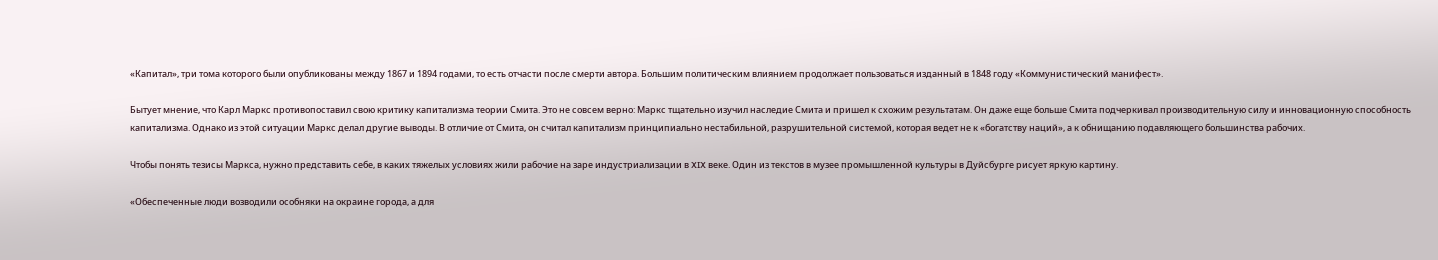«Капитал», три тома которого были опубликованы между 1867 и 1894 годами, то есть отчасти после смерти автора. Большим политическим влиянием продолжает пользоваться изданный в 1848 году «Коммунистический манифест».

Бытует мнение, что Карл Маркс противопоставил свою критику капитализма теории Смита. Это не совсем верно: Маркс тщательно изучил наследие Смита и пришел к схожим результатам. Он даже еще больше Смита подчеркивал производительную силу и инновационную способность капитализма. Однако из этой ситуации Маркс делал другие выводы. В отличие от Смита, он считал капитализм принципиально нестабильной, разрушительной системой, которая ведет не к «богатству наций», а к обнищанию подавляющего большинства рабочих.

Чтобы понять тезисы Маркса, нужно представить себе, в каких тяжелых условиях жили рабочие на заре индустриализации в XIX веке. Один из текстов в музее промышленной культуры в Дуйсбурге рисует яркую картину.

«Обеспеченные люди возводили особняки на окраине города, а для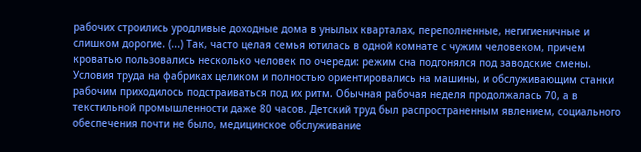рабочих строились уродливые доходные дома в унылых кварталах, переполненные, негигиеничные и слишком дорогие. (...) Так, часто целая семья ютилась в одной комнате с чужим человеком, причем кроватью пользовались несколько человек по очереди: режим сна подгонялся под заводские смены. Условия труда на фабриках целиком и полностью ориентировались на машины, и обслуживающим станки рабочим приходилось подстраиваться под их ритм. Обычная рабочая неделя продолжалась 70, а в текстильной промышленности даже 80 часов. Детский труд был распространенным явлением, социального обеспечения почти не было, медицинское обслуживание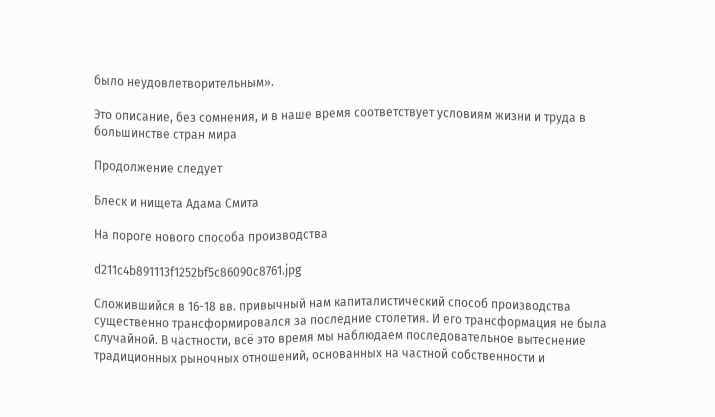было неудовлетворительным».

Это описание, без сомнения, и в наше время соответствует условиям жизни и труда в большинстве стран мира

Продолжение следует

Блеск и нищета Адама Смита

На пороге нового способа производства

d211c4b891113f1252bf5c86090c8761.jpg

Сложившийся в 16-18 вв. привычный нам капиталистический способ производства существенно трансформировался за последние столетия. И его трансформация не была случайной. В частности, всё это время мы наблюдаем последовательное вытеснение традиционных рыночных отношений, основанных на частной собственности и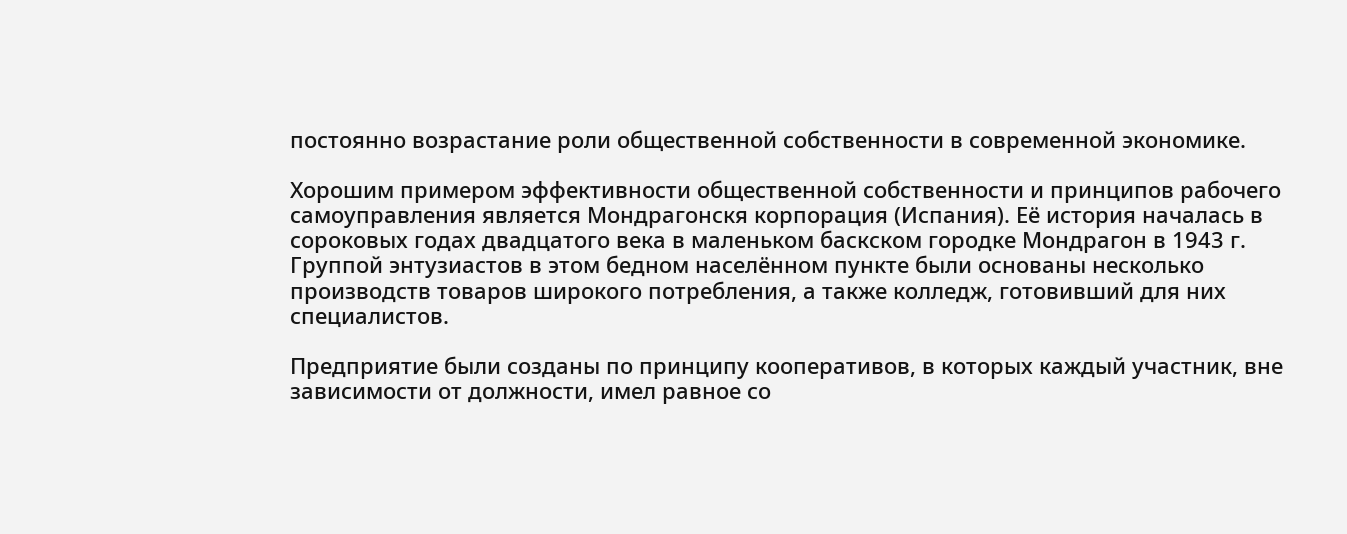постоянно возрастание роли общественной собственности в современной экономике.

Хорошим примером эффективности общественной собственности и принципов рабочего самоуправления является Мондрагонскя корпорация (Испания). Её история началась в сороковых годах двадцатого века в маленьком баскском городке Мондрагон в 1943 г. Группой энтузиастов в этом бедном населённом пункте были основаны несколько производств товаров широкого потребления, а также колледж, готовивший для них специалистов.

Предприятие были созданы по принципу кооперативов, в которых каждый участник, вне зависимости от должности, имел равное со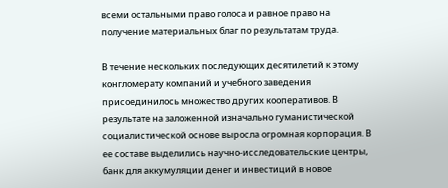всеми остальными право голоса и равное право на получение материальных благ по результатам труда.

В течение нескольких последующих десятилетий к этому конгломерату компаний и учебного заведения присоединилось множество других кооперативов. В результате на заложенной изначально гуманистической социалистической основе выросла огромная корпорация. В ее составе выделились научно-исследовательские центры, банк для аккумуляции денег и инвестиций в новое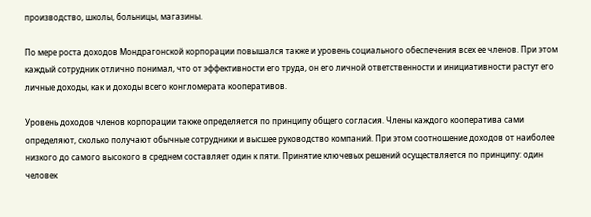производство, школы, больницы, магазины.

По мере роста доходов Мондрагонской корпорации повышался также и уровень социального обеспечения всех ее членов. При этом каждый сотрудник отлично понимал, что от эффективности его труда, он его личной ответственности и инициативности растут его личные доходы, как и доходы всего конгломерата кооперативов.

Уровень доходов членов корпорации также определяется по принципу общего согласия. Члены каждого кооператива сами определяют, сколько получают обычные сотрудники и высшее руководство компаний. При этом соотношение доходов от наиболее низкого до самого высокого в среднем составляет один к пяти. Принятие ключевых решений осуществляется по принципу: один человек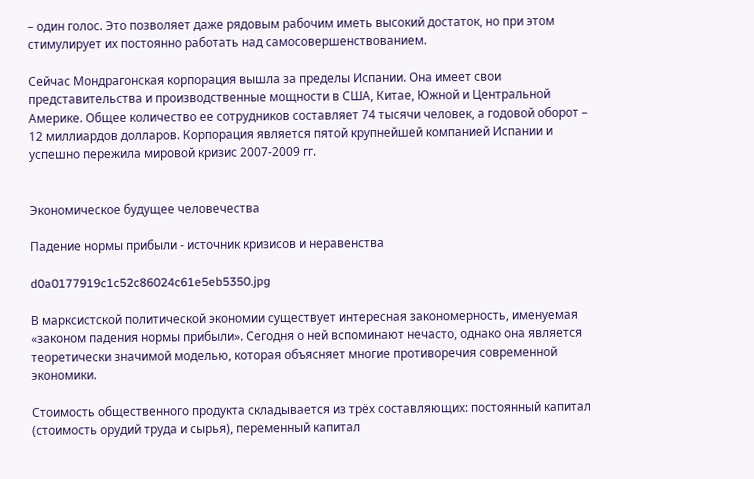– один голос. Это позволяет даже рядовым рабочим иметь высокий достаток, но при этом стимулирует их постоянно работать над самосовершенствованием.

Сейчас Мондрагонская корпорация вышла за пределы Испании. Она имеет свои представительства и производственные мощности в США, Китае, Южной и Центральной Америке. Общее количество ее сотрудников составляет 74 тысячи человек, а годовой оборот – 12 миллиардов долларов. Корпорация является пятой крупнейшей компанией Испании и успешно пережила мировой кризис 2007-2009 гг.


Экономическое будущее человечества

Падение нормы прибыли - источник кризисов и неравенства

d0a0177919c1c52c86024c61e5eb5350.jpg

В марксистской политической экономии существует интересная закономерность, именуемая «законом падения нормы прибыли». Сегодня о ней вспоминают нечасто, однако она является теоретически значимой моделью, которая объясняет многие противоречия современной экономики.

Стоимость общественного продукта складывается из трёх составляющих: постоянный капитал (стоимость орудий труда и сырья), переменный капитал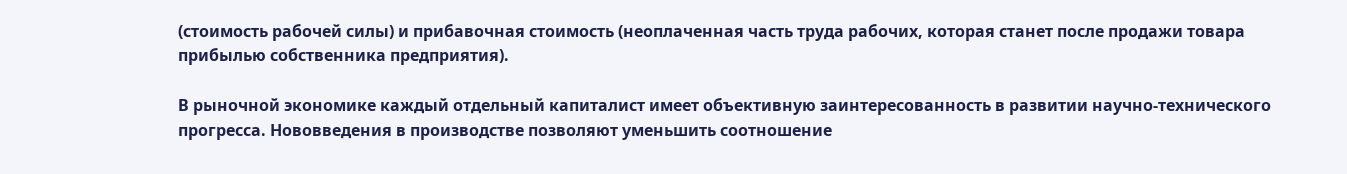(стоимость рабочей силы) и прибавочная стоимость (неоплаченная часть труда рабочих, которая станет после продажи товара прибылью собственника предприятия).

В рыночной экономике каждый отдельный капиталист имеет объективную заинтересованность в развитии научно-технического прогресса. Нововведения в производстве позволяют уменьшить соотношение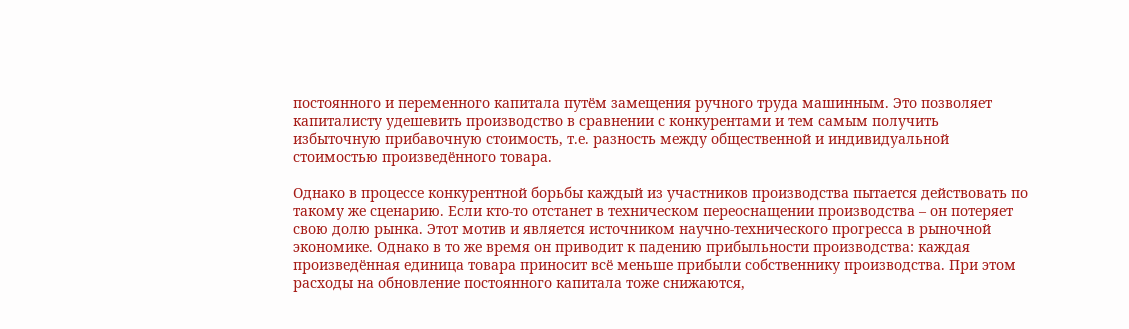постоянного и переменного капитала путём замещения ручного труда машинным. Это позволяет капиталисту удешевить производство в сравнении с конкурентами и тем самым получить избыточную прибавочную стоимость, т.е. разность между общественной и индивидуальной стоимостью произведённого товара.

Однако в процессе конкурентной борьбы каждый из участников производства пытается действовать по такому же сценарию. Если кто-то отстанет в техническом переоснащении производства – он потеряет свою долю рынка. Этот мотив и является источником научно-технического прогресса в рыночной экономике. Однако в то же время он приводит к падению прибыльности производства: каждая произведённая единица товара приносит всё меньше прибыли собственнику производства. При этом расходы на обновление постоянного капитала тоже снижаются,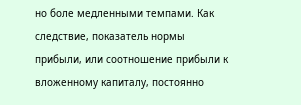но боле медленными темпами. Как следствие, показатель нормы прибыли, или соотношение прибыли к вложенному капиталу, постоянно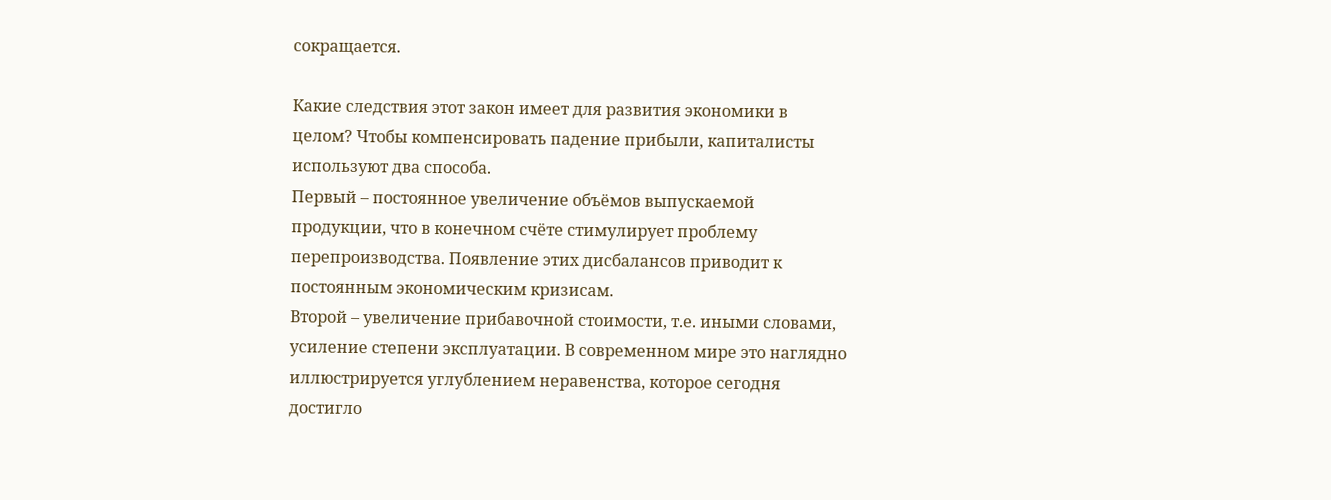сокращается.

Какие следствия этот закон имеет для развития экономики в целом? Чтобы компенсировать падение прибыли, капиталисты используют два способа.
Первый – постоянное увеличение объёмов выпускаемой продукции, что в конечном счёте стимулирует проблему перепроизводства. Появление этих дисбалансов приводит к постоянным экономическим кризисам.
Второй – увеличение прибавочной стоимости, т.е. иными словами, усиление степени эксплуатации. В современном мире это наглядно иллюстрируется углублением неравенства, которое сегодня достигло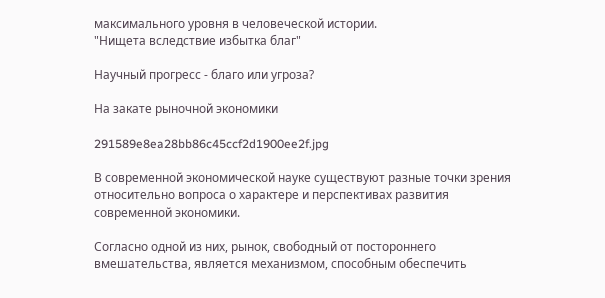максимального уровня в человеческой истории.
"Нищета вследствие избытка благ"

Научный прогресс - благо или угроза?

На закате рыночной экономики

291589e8ea28bb86c45ccf2d1900ee2f.jpg

В современной экономической науке существуют разные точки зрения относительно вопроса о характере и перспективах развития современной экономики.

Согласно одной из них, рынок, свободный от постороннего вмешательства, является механизмом, способным обеспечить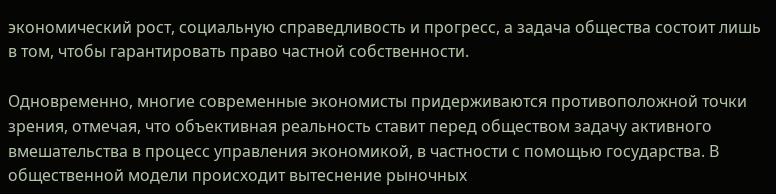экономический рост, социальную справедливость и прогресс, а задача общества состоит лишь в том, чтобы гарантировать право частной собственности.

Одновременно, многие современные экономисты придерживаются противоположной точки зрения, отмечая, что объективная реальность ставит перед обществом задачу активного вмешательства в процесс управления экономикой, в частности с помощью государства. В общественной модели происходит вытеснение рыночных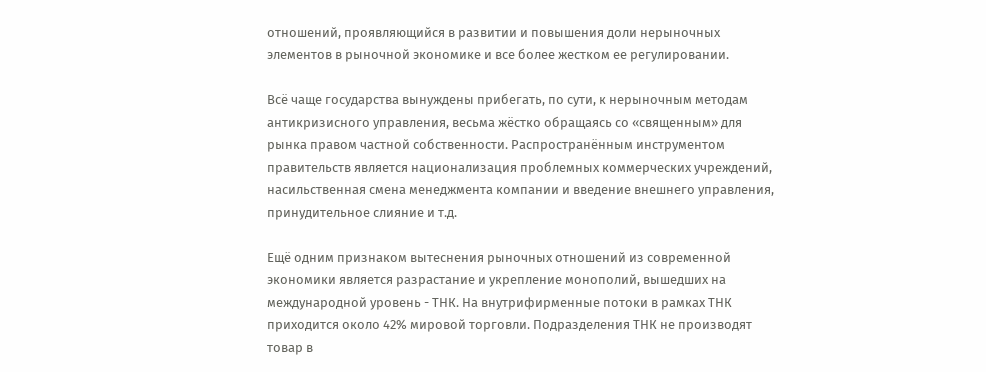отношений, проявляющийся в развитии и повышения доли нерыночных элементов в рыночной экономике и все более жестком ее регулировании.

Всё чаще государства вынуждены прибегать, по сути, к нерыночным методам антикризисного управления, весьма жёстко обращаясь со «священным» для рынка правом частной собственности. Распространённым инструментом правительств является национализация проблемных коммерческих учреждений, насильственная смена менеджмента компании и введение внешнего управления, принудительное слияние и т.д.

Ещё одним признаком вытеснения рыночных отношений из современной экономики является разрастание и укрепление монополий, вышедших на международной уровень - ТНК. На внутрифирменные потоки в рамках ТНК приходится около 42% мировой торговли. Подразделения ТНК не производят товар в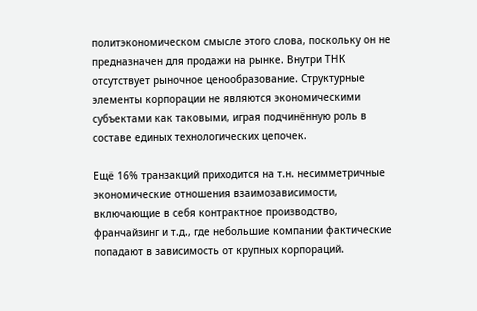политэкономическом смысле этого слова, поскольку он не предназначен для продажи на рынке. Внутри ТНК отсутствует рыночное ценообразование. Структурные элементы корпорации не являются экономическими субъектами как таковыми, играя подчинённую роль в составе единых технологических цепочек.

Ещё 16% транзакций приходится на т.н. несимметричные экономические отношения взаимозависимости, включающие в себя контрактное производство, франчайзинг и т.д., где небольшие компании фактические попадают в зависимость от крупных корпораций.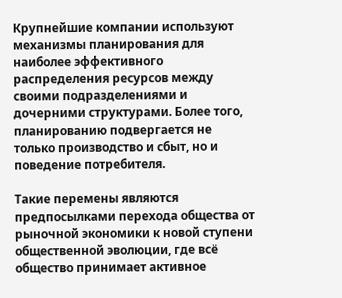Крупнейшие компании используют механизмы планирования для наиболее эффективного распределения ресурсов между своими подразделениями и дочерними структурами. Более того, планированию подвергается не только производство и сбыт, но и поведение потребителя.

Такие перемены являются предпосылками перехода общества от рыночной экономики к новой ступени общественной эволюции, где всё общество принимает активное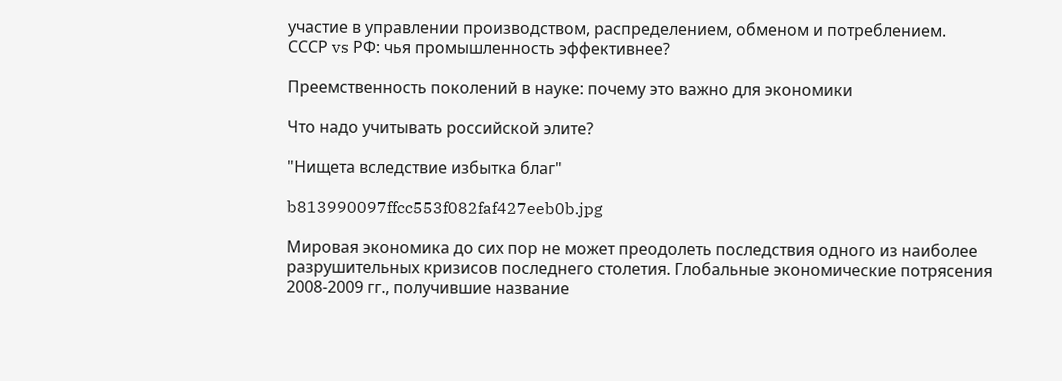участие в управлении производством, распределением, обменом и потреблением.
СССР vs РФ: чья промышленность эффективнее?

Преемственность поколений в науке: почему это важно для экономики

Что надо учитывать российской элите?

"Нищета вследствие избытка благ"

b813990097ffcc553f082faf427eeb0b.jpg

Мировая экономика до сих пор не может преодолеть последствия одного из наиболее разрушительных кризисов последнего столетия. Глобальные экономические потрясения 2008-2009 гг., получившие название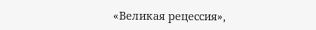«Великая рецессия»,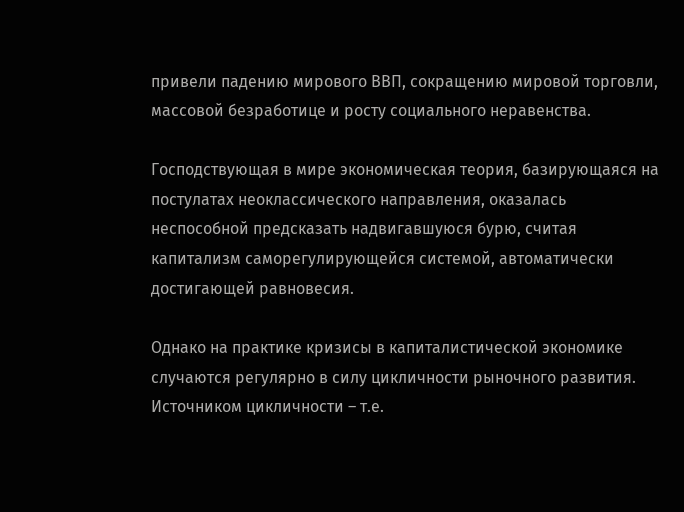привели падению мирового ВВП, сокращению мировой торговли, массовой безработице и росту социального неравенства.

Господствующая в мире экономическая теория, базирующаяся на постулатах неоклассического направления, оказалась неспособной предсказать надвигавшуюся бурю, считая капитализм саморегулирующейся системой, автоматически достигающей равновесия.

Однако на практике кризисы в капиталистической экономике случаются регулярно в силу цикличности рыночного развития. Источником цикличности – т.е.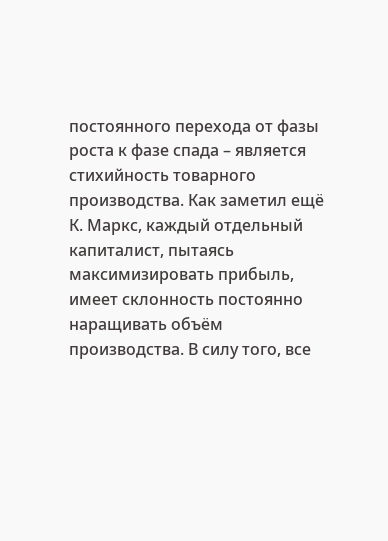постоянного перехода от фазы роста к фазе спада – является стихийность товарного производства. Как заметил ещё К. Маркс, каждый отдельный капиталист, пытаясь максимизировать прибыль, имеет склонность постоянно наращивать объём производства. В силу того, все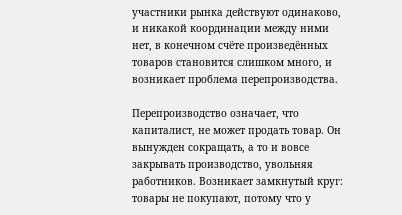участники рынка действуют одинаково, и никакой координации между ними нет, в конечном счёте произведённых товаров становится слишком много, и возникает проблема перепроизводства.

Перепроизводство означает, что капиталист, не может продать товар. Он вынужден сокращать, а то и вовсе закрывать производство, увольняя работников. Возникает замкнутый круг: товары не покупают, потому что у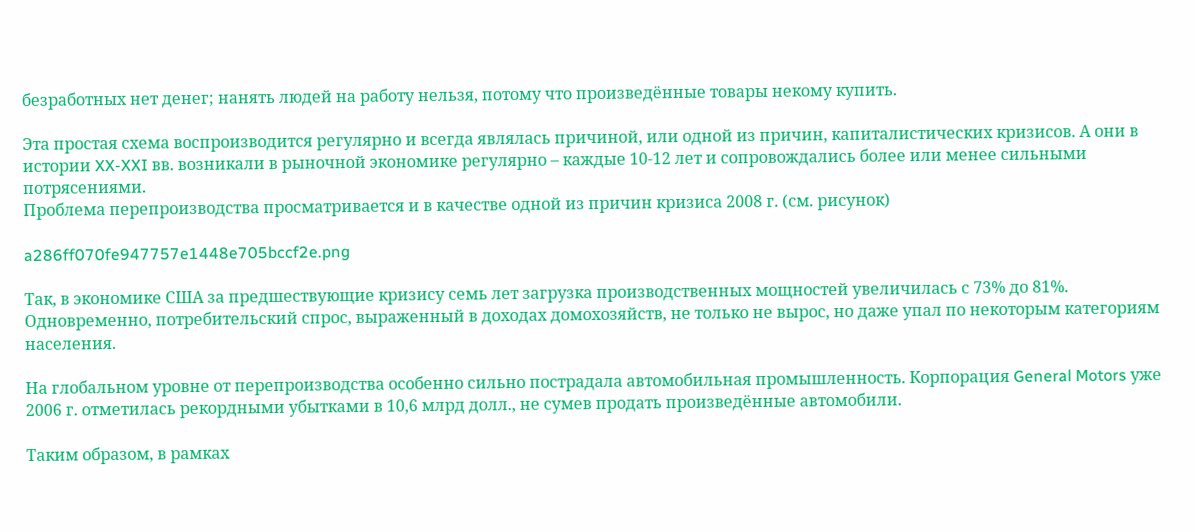безработных нет денег; нанять людей на работу нельзя, потому что произведённые товары некому купить.

Эта простая схема воспроизводится регулярно и всегда являлась причиной, или одной из причин, капиталистических кризисов. А они в истории XX-XXI вв. возникали в рыночной экономике регулярно – каждые 10-12 лет и сопровождались более или менее сильными потрясениями.
Проблема перепроизводства просматривается и в качестве одной из причин кризиса 2008 г. (см. рисунок)

a286ff070fe947757e1448e705bccf2e.png

Так, в экономике США за предшествующие кризису семь лет загрузка производственных мощностей увеличилась с 73% до 81%. Одновременно, потребительский спрос, выраженный в доходах домохозяйств, не только не вырос, но даже упал по некоторым категориям населения.

На глобальном уровне от перепроизводства особенно сильно пострадала автомобильная промышленность. Корпорация General Motors уже 2006 г. отметилась рекордными убытками в 10,6 млрд долл., не сумев продать произведённые автомобили.

Таким образом, в рамках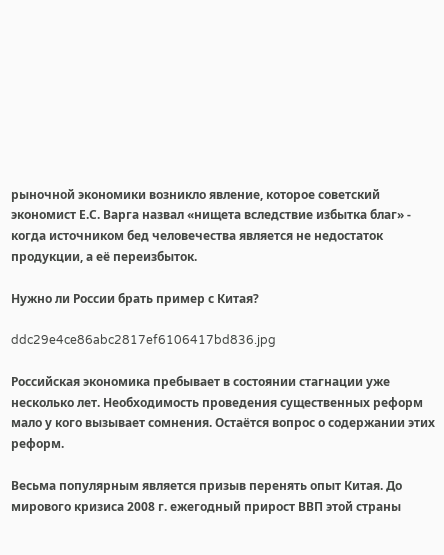рыночной экономики возникло явление, которое советский экономист Е.С. Варга назвал «нищета вследствие избытка благ» - когда источником бед человечества является не недостаток продукции, а её переизбыток.

Нужно ли России брать пример с Китая?

ddc29e4ce86abc2817ef6106417bd836.jpg

Российская экономика пребывает в состоянии стагнации уже несколько лет. Необходимость проведения существенных реформ мало у кого вызывает сомнения. Остаётся вопрос о содержании этих реформ.

Весьма популярным является призыв перенять опыт Китая. До мирового кризиса 2008 г. ежегодный прирост ВВП этой страны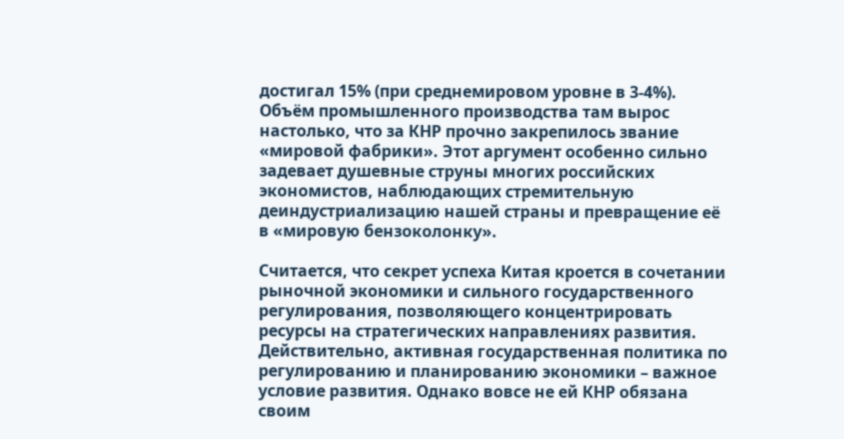достигал 15% (при среднемировом уровне в 3-4%). Объём промышленного производства там вырос настолько, что за КНР прочно закрепилось звание «мировой фабрики». Этот аргумент особенно сильно задевает душевные струны многих российских экономистов, наблюдающих стремительную деиндустриализацию нашей страны и превращение её в «мировую бензоколонку».

Считается, что секрет успеха Китая кроется в сочетании рыночной экономики и сильного государственного регулирования, позволяющего концентрировать ресурсы на стратегических направлениях развития. Действительно, активная государственная политика по регулированию и планированию экономики – важное условие развития. Однако вовсе не ей КНР обязана своим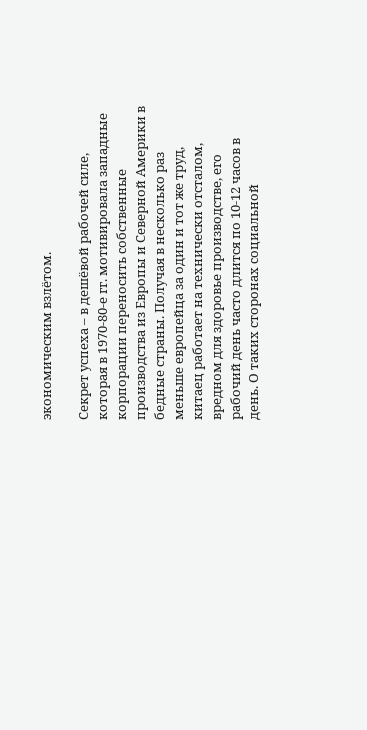экономическим взлётом.

Секрет успеха – в дешёвой рабочей силе, которая в 1970-80-е гг. мотивировала западные корпорации переносить собственные производства из Европы и Северной Америки в бедные страны. Получая в несколько раз меньше европейца за один и тот же труд, китаец работает на технически отсталом, вредном для здоровье производстве, его рабочий день часто длится по 10-12 часов в день. О таких сторонах социальной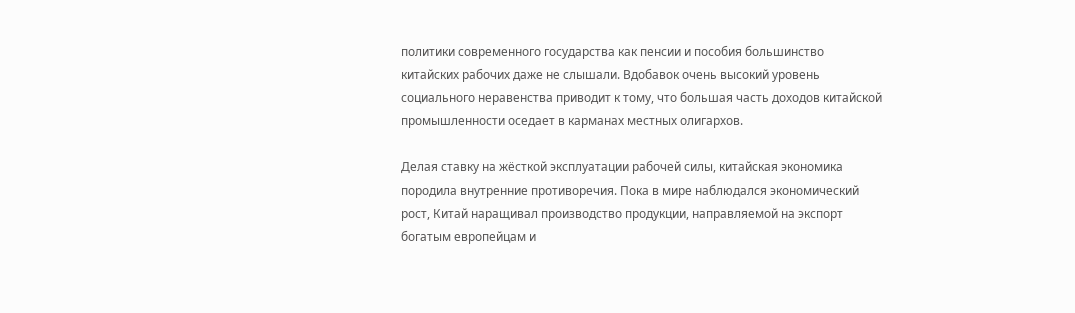политики современного государства как пенсии и пособия большинство китайских рабочих даже не слышали. Вдобавок очень высокий уровень социального неравенства приводит к тому, что большая часть доходов китайской промышленности оседает в карманах местных олигархов.

Делая ставку на жёсткой эксплуатации рабочей силы, китайская экономика породила внутренние противоречия. Пока в мире наблюдался экономический рост, Китай наращивал производство продукции, направляемой на экспорт богатым европейцам и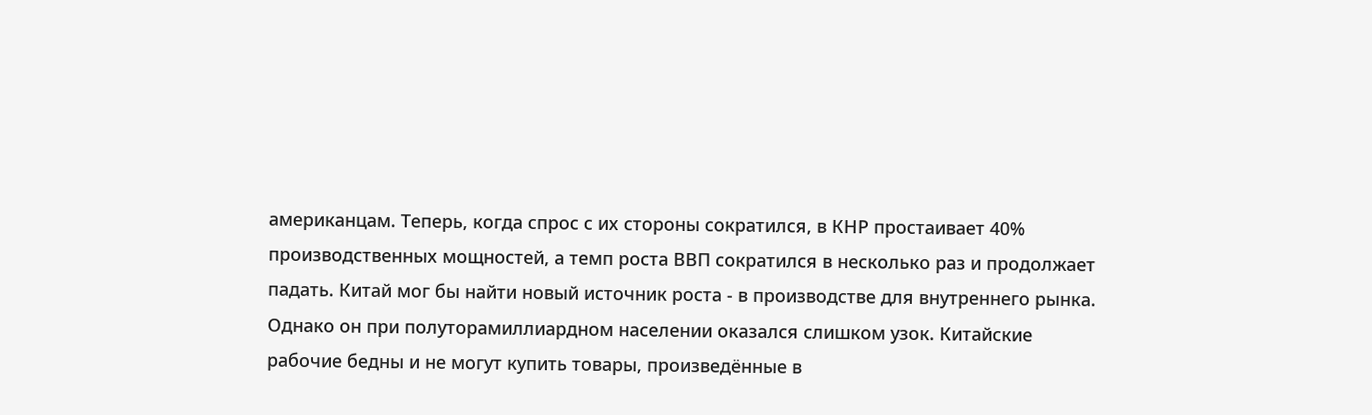американцам. Теперь, когда спрос с их стороны сократился, в КНР простаивает 40% производственных мощностей, а темп роста ВВП сократился в несколько раз и продолжает падать. Китай мог бы найти новый источник роста - в производстве для внутреннего рынка. Однако он при полуторамиллиардном населении оказался слишком узок. Китайские рабочие бедны и не могут купить товары, произведённые в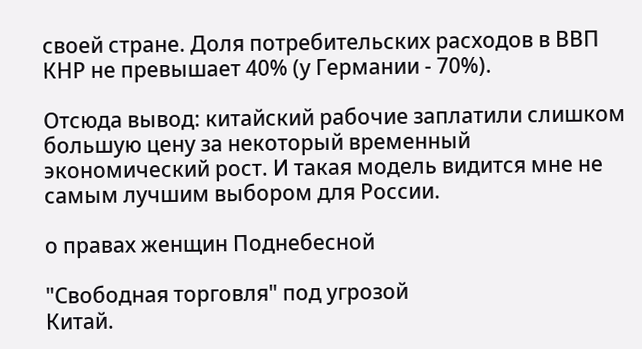своей стране. Доля потребительских расходов в ВВП КНР не превышает 40% (у Германии - 70%).

Отсюда вывод: китайский рабочие заплатили слишком большую цену за некоторый временный экономический рост. И такая модель видится мне не самым лучшим выбором для России.

о правах женщин Поднебесной

"Свободная торговля" под угрозой
Китай.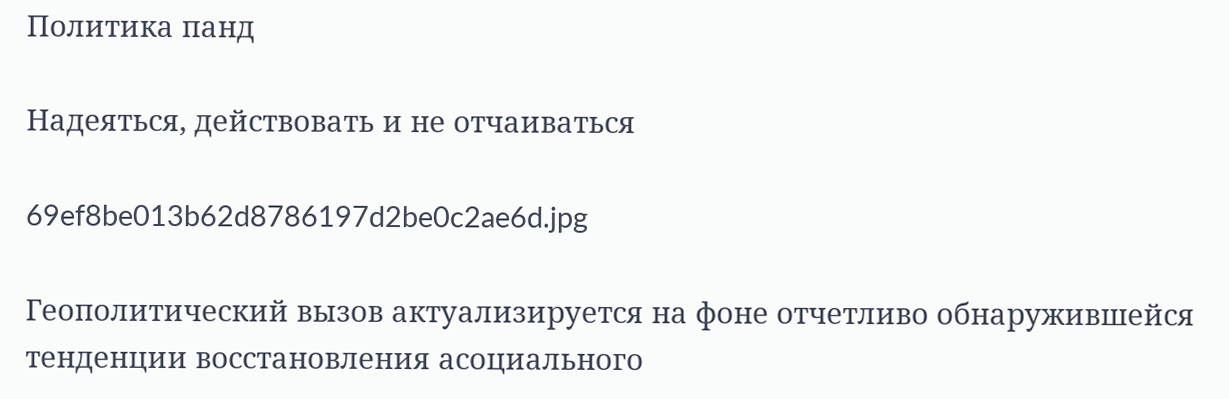Политика панд

Надеяться, действовать и не отчаиваться

69ef8be013b62d8786197d2be0c2ae6d.jpg

Геополитический вызов актуализируется на фоне отчетливо обнаружившейся тенденции восстановления асоциального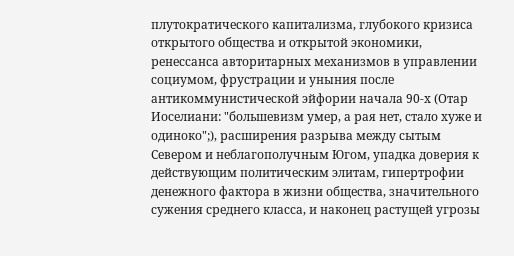плутократического капитализма, глубокого кризиса открытого общества и открытой экономики, ренессанса авторитарных механизмов в управлении социумом, фрустрации и уныния после антикоммунистической эйфории начала 90-х (Отар Иоселиани: "большевизм умер, а рая нет, стало хуже и одиноко";), расширения разрыва между сытым Севером и неблагополучным Югом, упадка доверия к действующим политическим элитам, гипертрофии денежного фактора в жизни общества, значительного сужения среднего класса, и наконец растущей угрозы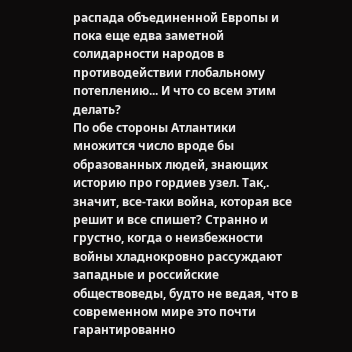распада объединенной Европы и пока еще едва заметной солидарности народов в противодействии глобальному потеплению... И что со всем этим делать?
По обе стороны Атлантики множится число вроде бы образованных людей, знающих историю про гордиев узел. Так,. значит, все-таки война, которая все решит и все спишет? Странно и грустно, когда о неизбежности войны хладнокровно рассуждают западные и российские обществоведы, будто не ведая, что в современном мире это почти гарантированно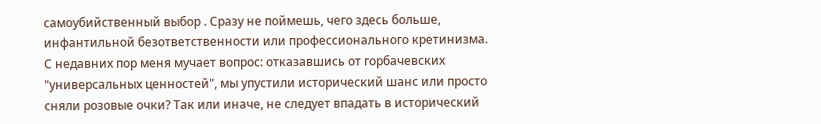самоубийственный выбор . Сразу не поймешь, чего здесь больше, инфантильной безответственности или профессионального кретинизма.
С недавних пор меня мучает вопрос: отказавшись от горбачевских "универсальных ценностей", мы упустили исторический шанс или просто сняли розовые очки? Так или иначе, не следует впадать в исторический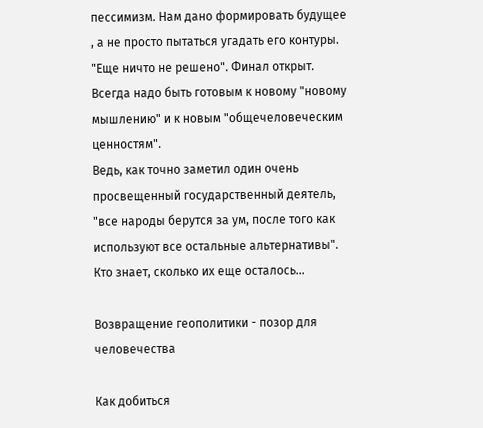пессимизм. Нам дано формировать будущее , а не просто пытаться угадать его контуры. "Еще ничто не решено". Финал открыт. Всегда надо быть готовым к новому "новому мышлению" и к новым "общечеловеческим ценностям".
Ведь, как точно заметил один очень просвещенный государственный деятель, "все народы берутся за ум, после того как используют все остальные альтернативы". Кто знает, сколько их еще осталось...

Возвращение геополитики - позор для человечества

Как добиться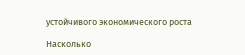устойчивого экономического роста

Насколько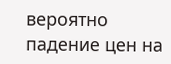вероятно падение цен на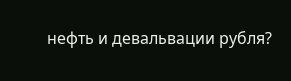нефть и девальвации рубля?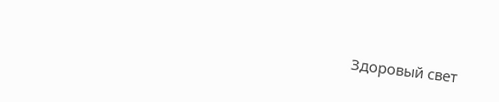Здоровый свет